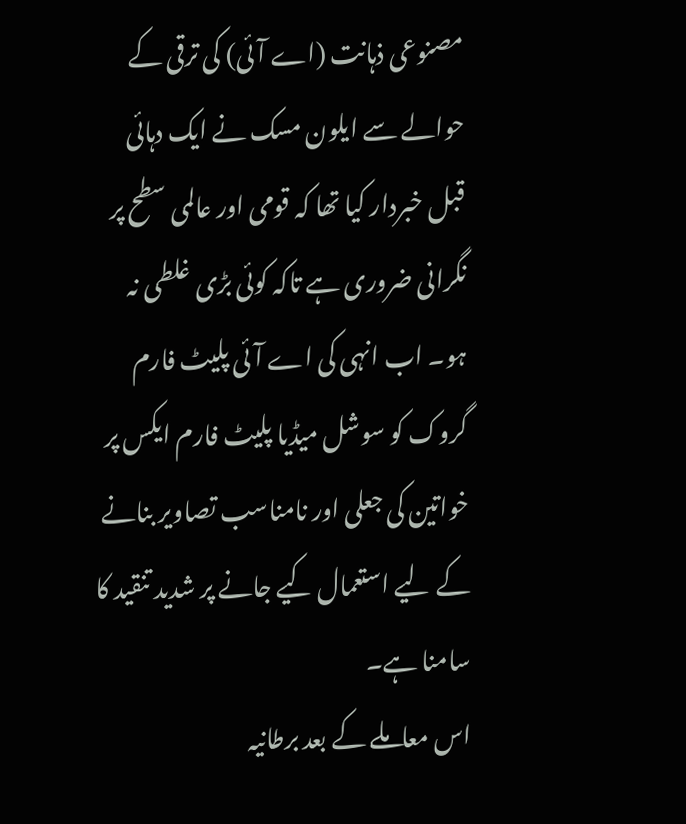مصنوعی ذہانت (اے آئی) کی ترقی کے حوالے سے ایلون مسک نے ایک دہائی قبل خبردار کیا تھا کہ قومی اور عالمی سطح پر نگرانی ضروری ہے تاکہ کوئی بڑی غلطی نہ ہو۔ اب انہی کی اے آئی پلیٹ فارم گروک کو سوشل میڈیا پلیٹ فارم ایکس پر خواتین کی جعلی اور نامناسب تصاویر بنانے کے لیے استعمال کیے جانے پر شدید تنقید کا سامنا ہے۔
اس معاملے کے بعد برطانیہ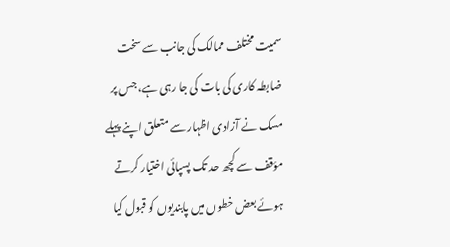سمیت مختلف ممالک کی جانب سے سخت ضابطہ کاری کی بات کی جا رہی ہے، جس پر مسک نے آزادی اظہار سے متعلق اپنے پہلے مؤقف سے کچھ حد تک پسپائی اختیار کرتے ہوئے بعض خطوں میں پابندیوں کو قبول کیا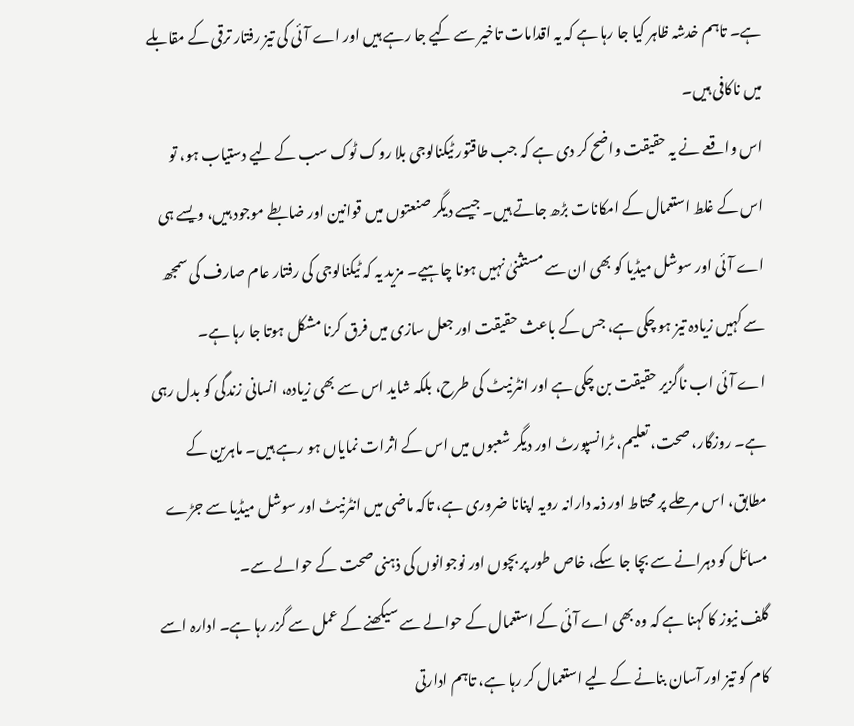ہے۔ تاہم خدشہ ظاہر کیا جا رہا ہے کہ یہ اقدامات تاخیر سے کیے جا رہے ہیں اور اے آئی کی تیز رفتار ترقی کے مقابلے میں ناکافی ہیں۔
اس واقعے نے یہ حقیقت واضح کر دی ہے کہ جب طاقتور ٹیکنالوجی بلا روک ٹوک سب کے لیے دستیاب ہو، تو اس کے غلط استعمال کے امکانات بڑھ جاتے ہیں۔ جیسے دیگر صنعتوں میں قوانین اور ضابطے موجود ہیں، ویسے ہی اے آئی اور سوشل میڈیا کو بھی ان سے مستثنیٰ نہیں ہونا چاہیے۔ مزید یہ کہ ٹیکنالوجی کی رفتار عام صارف کی سمجھ سے کہیں زیادہ تیز ہو چکی ہے، جس کے باعث حقیقت اور جعل سازی میں فرق کرنا مشکل ہوتا جا رہا ہے۔
اے آئی اب ناگزیر حقیقت بن چکی ہے اور انٹرنیٹ کی طرح، بلکہ شاید اس سے بھی زیادہ، انسانی زندگی کو بدل رہی ہے۔ روزگار، صحت، تعلیم، ٹرانسپورٹ اور دیگر شعبوں میں اس کے اثرات نمایاں ہو رہے ہیں۔ ماہرین کے مطابق، اس مرحلے پر محتاط اور ذمہ دارانہ رویہ اپنانا ضروری ہے، تاکہ ماضی میں انٹرنیٹ اور سوشل میڈیا سے جڑے مسائل کو دہرانے سے بچا جا سکے، خاص طور پر بچوں اور نوجوانوں کی ذہنی صحت کے حوالے سے۔
گلف نیوز کا کہنا ہے کہ وہ بھی اے آئی کے استعمال کے حوالے سے سیکھنے کے عمل سے گزر رہا ہے۔ ادارہ اسے کام کو تیز اور آسان بنانے کے لیے استعمال کر رہا ہے، تاہم ادارتی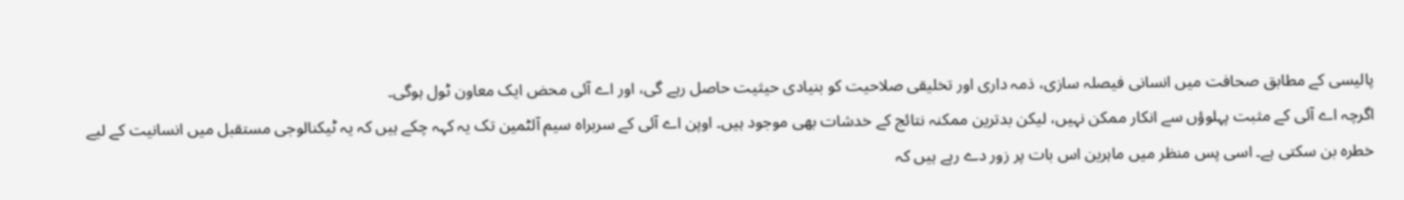پالیسی کے مطابق صحافت میں انسانی فیصلہ سازی، ذمہ داری اور تخلیقی صلاحیت کو بنیادی حیثیت حاصل رہے گی، اور اے آئی محض ایک معاون ٹول ہوگی۔
اگرچہ اے آئی کے مثبت پہلوؤں سے انکار ممکن نہیں، لیکن بدترین ممکنہ نتائج کے خدشات بھی موجود ہیں۔ اوپن اے آئی کے سربراہ سیم آلٹمین تک یہ کہہ چکے ہیں کہ یہ ٹیکنالوجی مستقبل میں انسانیت کے لیے خطرہ بن سکتی ہے۔ اسی پس منظر میں ماہرین اس بات پر زور دے رہے ہیں کہ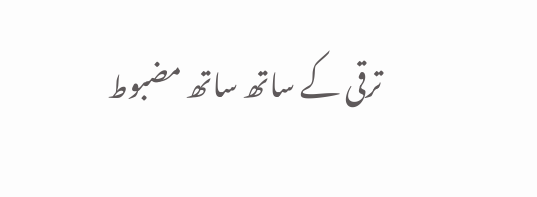ترقی کے ساتھ ساتھ مضبوط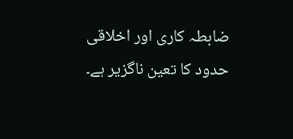ضابطہ کاری اور اخلاقی حدود کا تعین ناگزیر ہے۔